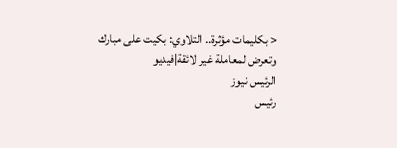< بكليمات مؤثرة.. التلاوي: بكيت على مبارك وتعرض لمعاملة غير لائقة|فيديو
الرئيس نيوز
رئيس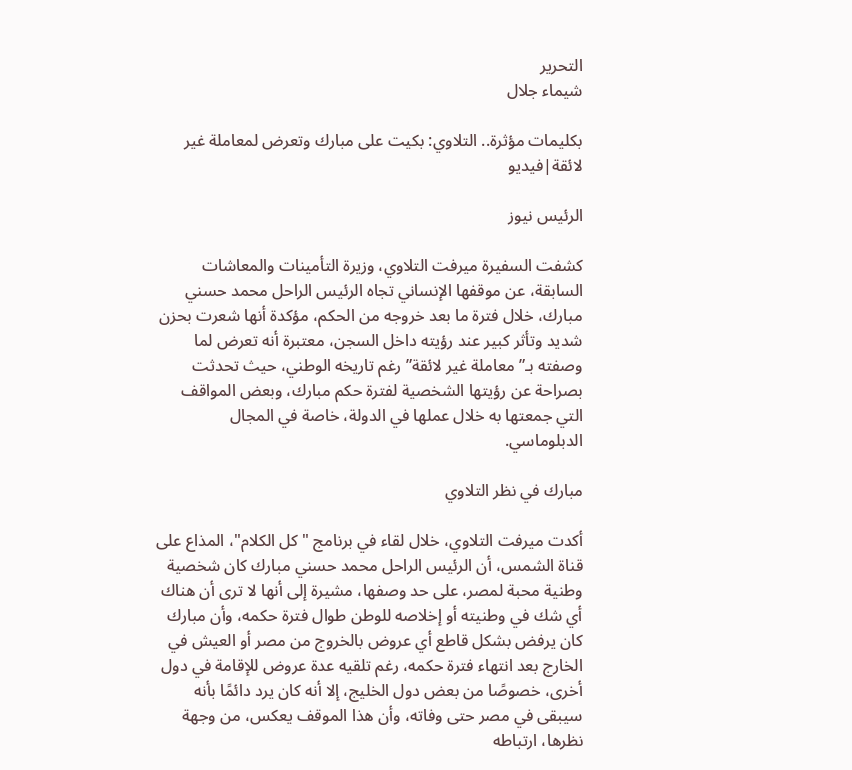التحرير
شيماء جلال

بكليمات مؤثرة.. التلاوي: بكيت على مبارك وتعرض لمعاملة غير لائقة|فيديو

الرئيس نيوز

كشفت السفيرة ميرفت التلاوي، وزيرة التأمينات والمعاشات السابقة، عن موقفها الإنساني تجاه الرئيس الراحل محمد حسني مبارك، خلال فترة ما بعد خروجه من الحكم، مؤكدة أنها شعرت بحزن شديد وتأثر كبير عند رؤيته داخل السجن، معتبرة أنه تعرض لما وصفته بـ”معاملة غير لائقة” رغم تاريخه الوطني، حيث تحدثت بصراحة عن رؤيتها الشخصية لفترة حكم مبارك، وبعض المواقف التي جمعتها به خلال عملها في الدولة، خاصة في المجال الدبلوماسي.

مبارك في نظر التلاوي

أكدت ميرفت التلاوي، خلال لقاء في برنامج "كل الكلام"، المذاع على قناة الشمس، أن الرئيس الراحل محمد حسني مبارك كان شخصية وطنية محبة لمصر، على حد وصفها، مشيرة إلى أنها لا ترى أن هناك أي شك في وطنيته أو إخلاصه للوطن طوال فترة حكمه، وأن مبارك كان يرفض بشكل قاطع أي عروض بالخروج من مصر أو العيش في الخارج بعد انتهاء فترة حكمه، رغم تلقيه عدة عروض للإقامة في دول أخرى، خصوصًا من بعض دول الخليج، إلا أنه كان يرد دائمًا بأنه سيبقى في مصر حتى وفاته، وأن هذا الموقف يعكس، من وجهة نظرها، ارتباطه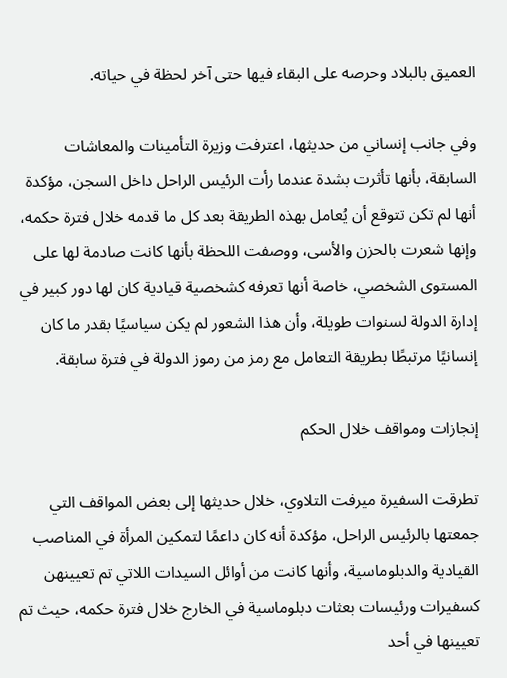العميق بالبلاد وحرصه على البقاء فيها حتى آخر لحظة في حياته.

وفي جانب إنساني من حديثها، اعترفت وزيرة التأمينات والمعاشات السابقة، بأنها تأثرت بشدة عندما رأت الرئيس الراحل داخل السجن، مؤكدة أنها لم تكن تتوقع أن يُعامل بهذه الطريقة بعد كل ما قدمه خلال فترة حكمه، وإنها شعرت بالحزن والأسى، ووصفت اللحظة بأنها كانت صادمة لها على المستوى الشخصي، خاصة أنها تعرفه كشخصية قيادية كان لها دور كبير في إدارة الدولة لسنوات طويلة، وأن هذا الشعور لم يكن سياسيًا بقدر ما كان إنسانيًا مرتبطًا بطريقة التعامل مع رمز من رموز الدولة في فترة سابقة.

إنجازات ومواقف خلال الحكم

تطرقت السفيرة ميرفت التلاوي، خلال حديثها إلى بعض المواقف التي جمعتها بالرئيس الراحل، مؤكدة أنه كان داعمًا لتمكين المرأة في المناصب القيادية والدبلوماسية، وأنها كانت من أوائل السيدات اللاتي تم تعيينهن كسفيرات ورئيسات بعثات دبلوماسية في الخارج خلال فترة حكمه، حيث تم تعيينها في أحد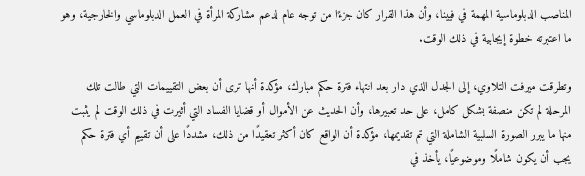المناصب الدبلوماسية المهمة في فيينا، وأن هذا القرار كان جزءًا من توجه عام لدعم مشاركة المرأة في العمل الدبلوماسي والخارجية، وهو ما اعتبرته خطوة إيجابية في ذلك الوقت.

وتطرقت ميرفت التلاوي، إلى الجدل الذي دار بعد انتهاء فترة حكم مبارك، مؤكدة أنها ترى أن بعض التقييمات التي طالت تلك المرحلة لم تكن منصفة بشكل كامل، على حد تعبيرها، وأن الحديث عن الأموال أو قضايا الفساد التي أثيرت في ذلك الوقت لم يثبت منها ما يبرر الصورة السلبية الشاملة التي تم تقديمها، مؤكدة أن الواقع كان أكثر تعقيدًا من ذلك، مشددًا على أن تقييم أي فترة حكم يجب أن يكون شاملًا وموضوعيًا، يأخذ في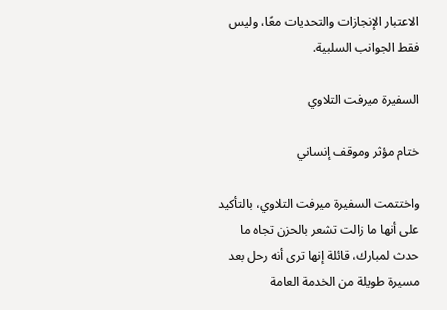الاعتبار الإنجازات والتحديات معًا، وليس فقط الجوانب السلبية.

السفيرة ميرفت التلاوي

ختام مؤثر وموقف إنساني

واختتمت السفيرة ميرفت التلاوي، بالتأكيد على أنها ما زالت تشعر بالحزن تجاه ما حدث لمبارك، قائلة إنها ترى أنه رحل بعد مسيرة طويلة من الخدمة العامة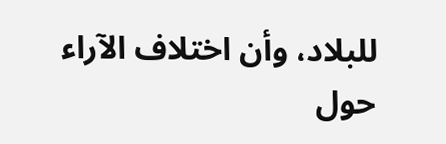للبلاد، وأن اختلاف الآراء حول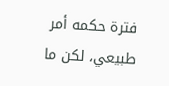فترة حكمه أمر طبيعي، لكن ما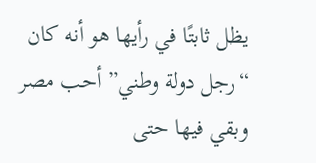يظل ثابتًا في رأيها هو أنه كان “رجل دولة وطني” أحب مصر وبقي فيها حتى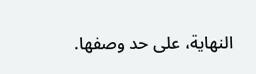النهاية، على حد وصفها.